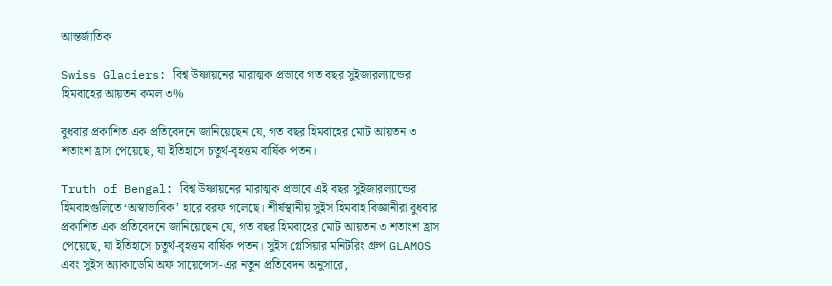আন্তর্জাতিক

Swiss Glaciers: বিশ্ব উষ্ণায়নের মারাত্মক প্রভাবে গত বছর সুইজারল্যান্ডের হিমবাহের আয়তন কমল ৩%

বুধবার প্রকাশিত এক প্রতিবেদনে জানিয়েছেন যে, গত বছর হিমবাহের মোট আয়তন ৩ শতাংশ হ্রাস পেয়েছে, যা ইতিহাসে চতুর্থ-বৃহত্তম বার্ষিক পতন।

Truth of Bengal: বিশ্ব উষ্ণায়নের মারাত্মক প্রভাবে এই বছর সুইজারল্যান্ডের হিমবাহগুলিতে ‘অস্বাভাবিক’ হারে বরফ গলেছে। শীর্ষস্থানীয় সুইস হিমবাহ বিজ্ঞানীরা বুধবার প্রকাশিত এক প্রতিবেদনে জানিয়েছেন যে, গত বছর হিমবাহের মোট আয়তন ৩ শতাংশ হ্রাস পেয়েছে, যা ইতিহাসে চতুর্থ-বৃহত্তম বার্ষিক পতন। সুইস গ্লেসিয়ার মনিটরিং গ্রুপ GLAMOS এবং সুইস অ্যাকাডেমি অফ সায়েন্সেস-এর নতুন প্রতিবেদন অনুসারে,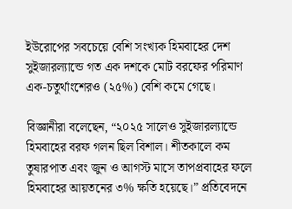ইউরোপের সবচেয়ে বেশি সংখ্যক হিমবাহের দেশ সুইজারল্যান্ডে গত এক দশকে মোট বরফের পরিমাণ এক-চতুর্থাংশেরও (২৫%) বেশি কমে গেছে।

বিজ্ঞানীরা বলেছেন, “২০২৫ সালেও সুইজারল্যান্ডে হিমবাহের বরফ গলন ছিল বিশাল। শীতকালে কম তুষারপাত এবং জুন ও আগস্ট মাসে তাপপ্রবাহের ফলে হিমবাহের আয়তনের ৩% ক্ষতি হয়েছে।” প্রতিবেদনে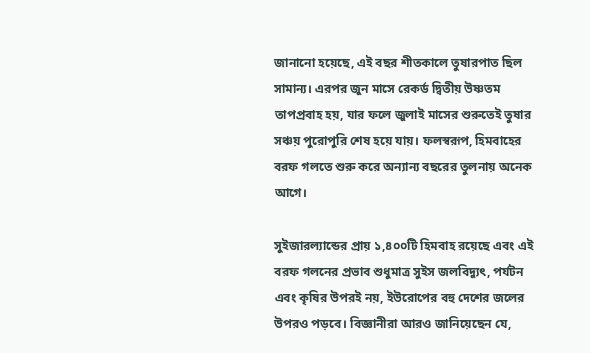জানানো হয়েছে, এই বছর শীতকালে তুষারপাত ছিল সামান্য। এরপর জুন মাসে রেকর্ড দ্বিতীয় উষ্ণতম তাপপ্রবাহ হয়, যার ফলে জুলাই মাসের শুরুতেই তুষার সঞ্চয় পুরোপুরি শেষ হয়ে যায়। ফলস্বরূপ, হিমবাহের বরফ গলতে শুরু করে অন্যান্য বছরের তুলনায় অনেক আগে।

সুইজারল্যান্ডের প্রায় ১,৪০০টি হিমবাহ রয়েছে এবং এই বরফ গলনের প্রভাব শুধুমাত্র সুইস জলবিদ্যুৎ, পর্যটন এবং কৃষির উপরই নয়, ইউরোপের বহু দেশের জলের উপরও পড়বে। বিজ্ঞানীরা আরও জানিয়েছেন যে,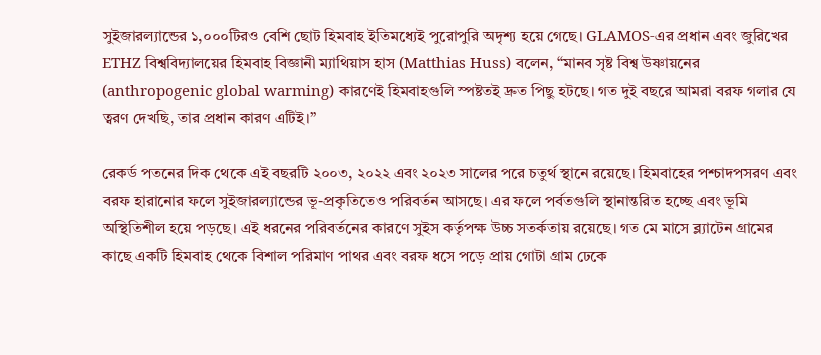সুইজারল্যান্ডের ১,০০০টিরও বেশি ছোট হিমবাহ ইতিমধ্যেই পুরোপুরি অদৃশ্য হয়ে গেছে। GLAMOS-এর প্রধান এবং জুরিখের ETHZ বিশ্ববিদ্যালয়ের হিমবাহ বিজ্ঞানী ম্যাথিয়াস হাস (Matthias Huss) বলেন, “মানব সৃষ্ট বিশ্ব উষ্ণায়নের (anthropogenic global warming) কারণেই হিমবাহগুলি স্পষ্টতই দ্রুত পিছু হটছে। গত দুই বছরে আমরা বরফ গলার যে ত্বরণ দেখছি, তার প্রধান কারণ এটিই।”

রেকর্ড পতনের দিক থেকে এই বছরটি ২০০৩, ২০২২ এবং ২০২৩ সালের পরে চতুর্থ স্থানে রয়েছে। হিমবাহের পশ্চাদপসরণ এবং বরফ হারানোর ফলে সুইজারল্যান্ডের ভূ-প্রকৃতিতেও পরিবর্তন আসছে। এর ফলে পর্বতগুলি স্থানান্তরিত হচ্ছে এবং ভূমি অস্থিতিশীল হয়ে পড়ছে। এই ধরনের পরিবর্তনের কারণে সুইস কর্তৃপক্ষ উচ্চ সতর্কতায় রয়েছে। গত মে মাসে ব্ল্যাটেন গ্রামের কাছে একটি হিমবাহ থেকে বিশাল পরিমাণ পাথর এবং বরফ ধসে পড়ে প্রায় গোটা গ্রাম ঢেকে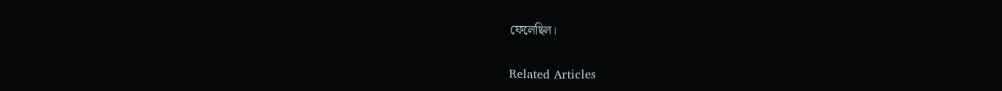ফেলেছিল।

Related Articles